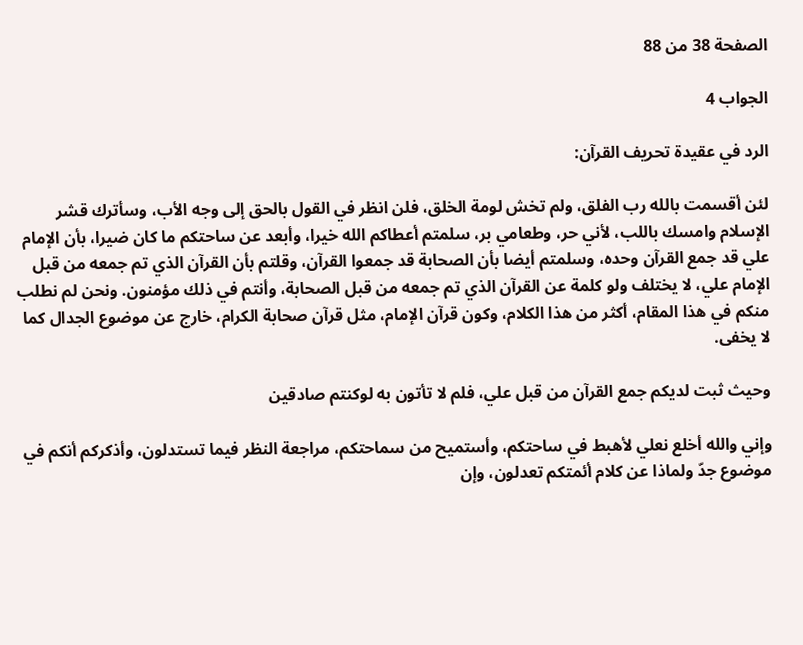الصفحة 38 من 88

الجواب 4

الرد في عقيدة تحريف القرآن:

لئن أقسمت بالله رب الفلق، ولم تخش لومة الخلق، فلن انظر في القول بالحق إلى وجه الأب، وسأترك قشر الإسلام وامسك باللب، لأني حر، وطعامي بر، سلمتم أعطاكم الله خيرا، وأبعد عن ساحتكم ما كان ضيرا، بأن الإمام علي قد جمع القرآن وحده، وسلمتم أيضا بأن الصحابة قد جمعوا القرآن، وقلتم بأن القرآن الذي تم جمعه من قبل الإمام علي، لا يختلف ولو كلمة عن القرآن الذي تم جمعه من قبل الصحابة، وأنتم في ذلك مؤمنون. ونحن لم نطلب منكم في هذا المقام، أكثر من هذا الكلام، وكون قرآن الإمام، مثل قرآن صحابة الكرام، خارج عن موضوع الجدال كما لا يخفى.

وحيث ثبت لديكم جمع القرآن من قبل علي، فلم لا تأتون به لوكنتم صادقين

وإني والله أخلع نعلي لأهبط في ساحتكم، وأستميح من سماحتكم، مراجعة النظر فيما تستدلون، وأذكركم أنكم في موضوع جدّ ولماذا عن كلام أئمتكم تعدلون، وإن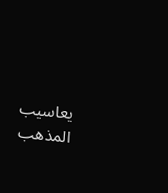يعاسيب المذهب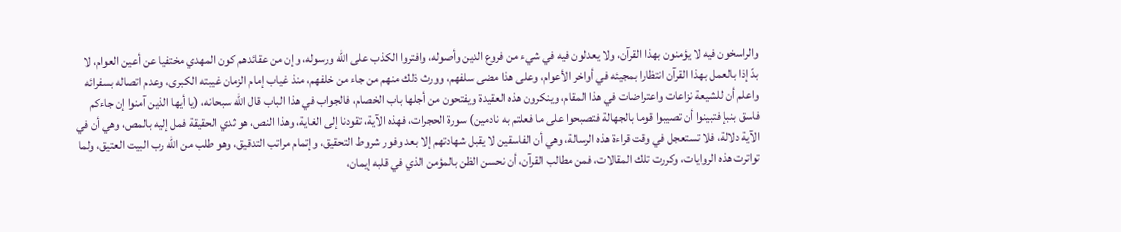والراسخون فيه لا يؤمنون بهذا القرآن، ولا يعدلون فيه في شيء من فروع الدين وأصوله، وافتروا الكذب على الله ورسوله، وإن من عقائدهم كون المهدي مختفيا عن أعين العوام، لا بدّ إذا بالعمل بهذا القرآن انتظارا بمجيئه في أواخر الأعوام، وعلى هذا مضى سلفهم، وورث ذلك منهم من جاء من خلفهم، منذ غياب إمام الزمان غيبته الكبرى، وعدم اتصاله بسفرائه واعلم أن للشيعة نزاعات واعتراضات في هذا المقام، وينكرون هذه العقيدة ويفتحون من أجلها باب الخصام، فالجواب في هذا الباب قال الله سبحانه، (يا أيها الذين آمنوا إن جاءكم فاسق بنبإ فتبينوا أن تصيبوا قوما بالجهالة فتصبحوا على ما فعلتم به نادمين) سورة الحجرات، فهذه الآية، تقودنا إلى الغاية، وهذا النص، هو ثدي الحقيقة فمل إليه بالمص، وهي أن في الآية دلالة، فلا تستعجل في وقت قراءة هذه الرسالة، وهي أن الفاسقين لا يقبل شهادتهم إلا بعد وفور شروط التحقيق، وإتمام مراتب التدقيق، وهو طلب من الله رب البيت العتيق، ولما تواترت هذه الروايات، وكررت تلك المقالات، فمن مطالب القرآن، أن نحسن الظن بالمؤمن الذي في قلبه إيمان،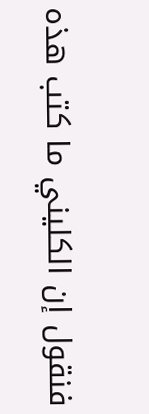فنقول إن الكليني ما كتب هذه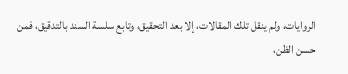الروايات، ولم ينقل تلك المقالات، إلا بعد التحقيق، وتابع سلسة السند بالتدقيق، فمن حسن الظن،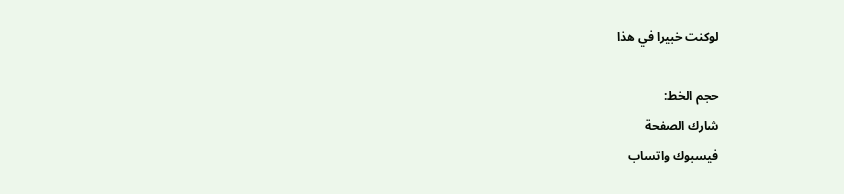لوكنت خبيرا في هذا

حجم الخط:
شارك الصفحة
فيسبوك واتساب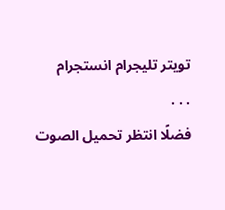تويتر تليجرام انستجرام
. . .
فضلًا انتظر تحميل الصوت